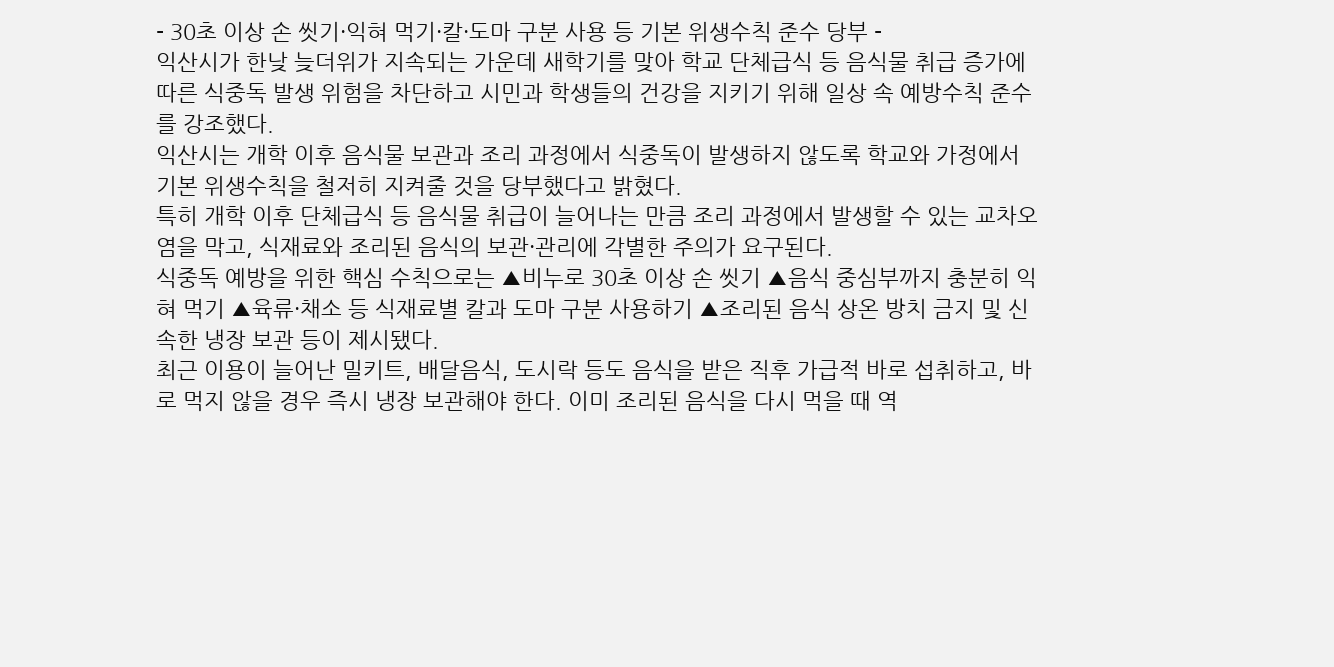- 30초 이상 손 씻기·익혀 먹기·칼·도마 구분 사용 등 기본 위생수칙 준수 당부 -
익산시가 한낮 늦더위가 지속되는 가운데 새학기를 맞아 학교 단체급식 등 음식물 취급 증가에 따른 식중독 발생 위험을 차단하고 시민과 학생들의 건강을 지키기 위해 일상 속 예방수칙 준수를 강조했다.
익산시는 개학 이후 음식물 보관과 조리 과정에서 식중독이 발생하지 않도록 학교와 가정에서 기본 위생수칙을 철저히 지켜줄 것을 당부했다고 밝혔다.
특히 개학 이후 단체급식 등 음식물 취급이 늘어나는 만큼 조리 과정에서 발생할 수 있는 교차오염을 막고, 식재료와 조리된 음식의 보관·관리에 각별한 주의가 요구된다.
식중독 예방을 위한 핵심 수칙으로는 ▲비누로 30초 이상 손 씻기 ▲음식 중심부까지 충분히 익혀 먹기 ▲육류·채소 등 식재료별 칼과 도마 구분 사용하기 ▲조리된 음식 상온 방치 금지 및 신속한 냉장 보관 등이 제시됐다.
최근 이용이 늘어난 밀키트, 배달음식, 도시락 등도 음식을 받은 직후 가급적 바로 섭취하고, 바로 먹지 않을 경우 즉시 냉장 보관해야 한다. 이미 조리된 음식을 다시 먹을 때 역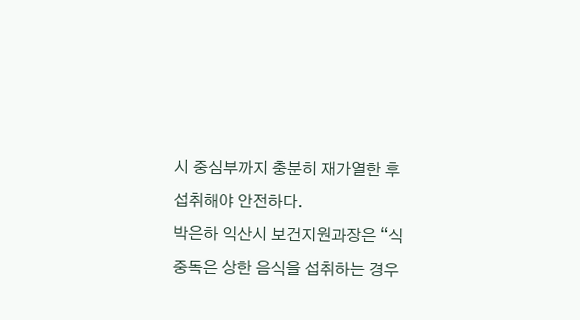시 중심부까지 충분히 재가열한 후 섭취해야 안전하다.
박은하 익산시 보건지원과장은 “식중독은 상한 음식을 섭취하는 경우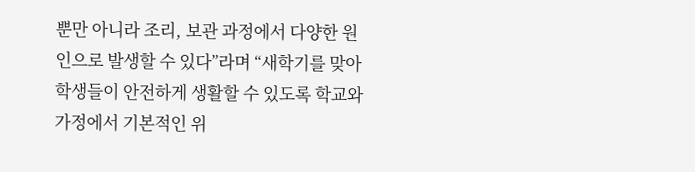뿐만 아니라 조리, 보관 과정에서 다양한 원인으로 발생할 수 있다”라며 “새학기를 맞아 학생들이 안전하게 생활할 수 있도록 학교와 가정에서 기본적인 위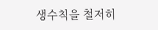생수칙을 철저히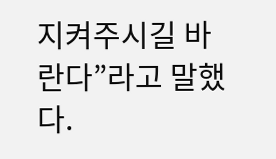지켜주시길 바란다”라고 말했다.